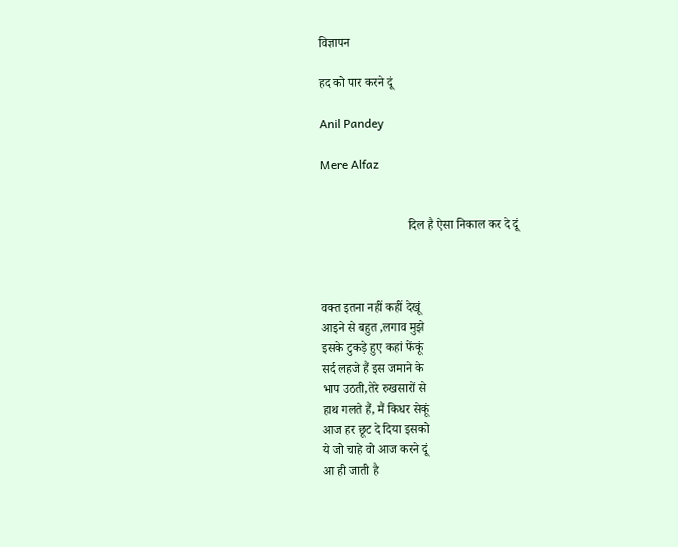विज्ञापन

हद को पार करने दूं

Anil Pandey

Mere Alfaz


                            दिल है ऐसा निकाल कर दे दूं



वक्त इतना नहीं कहीं देखूं
आइने से बहुत ,लगाव मुझे
इसके टुकड़े हुए कहां फेंकूं
सर्द लहजे हैं इस जमाने के
भाप उठती,तेरे रुखसारों से
हाथ गलते हैं, मैं किधर सेकूं
आज हर छूट दे दिया इसको
ये जो चाहे वो आज करने दूं
आ ही जाती है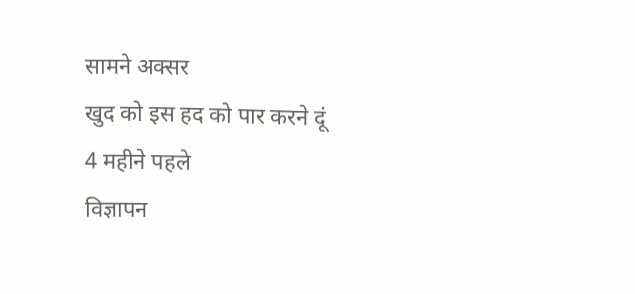सामने अक्सर
खुद को इस हद को पार करने दूं
4 महीने पहले
विज्ञापन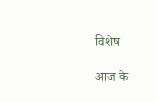विशेष

आज के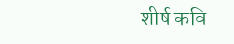शीर्ष कवि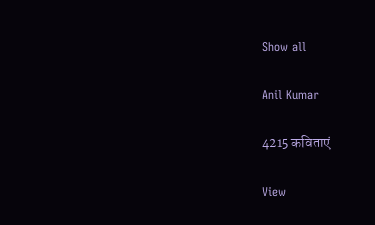Show all

Anil Kumar

4215 कविताएं

View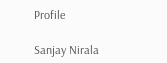Profile

Sanjay Nirala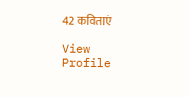42 कविताएं

View Profile